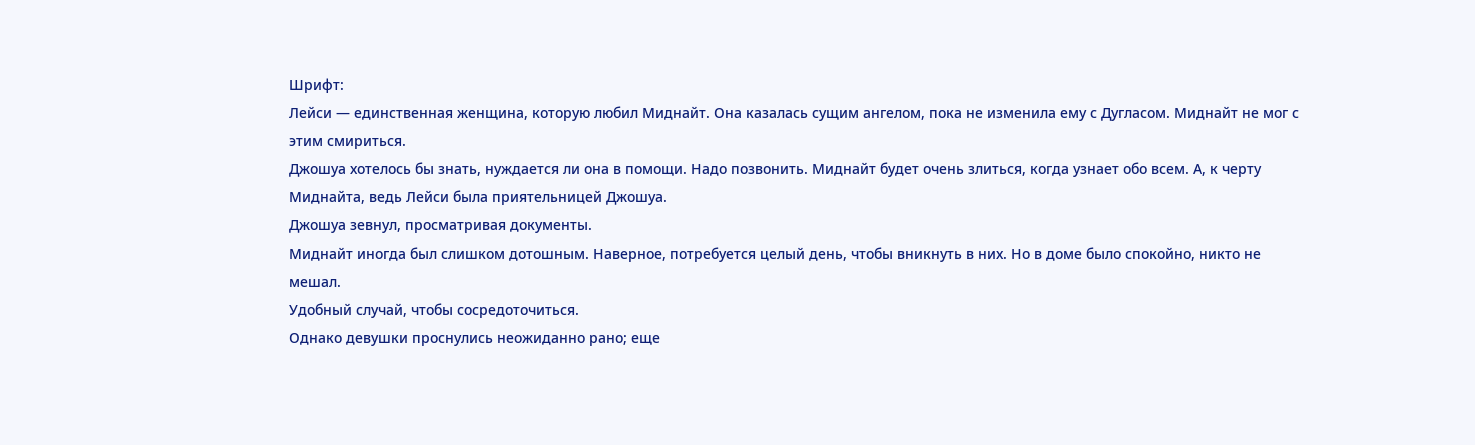Шрифт:
Лейси — единственная женщина, которую любил Миднайт. Она казалась сущим ангелом, пока не изменила ему с Дугласом. Миднайт не мог с этим смириться.
Джошуа хотелось бы знать, нуждается ли она в помощи. Надо позвонить. Миднайт будет очень злиться, когда узнает обо всем. А, к черту Миднайта, ведь Лейси была приятельницей Джошуа.
Джошуа зевнул, просматривая документы.
Миднайт иногда был слишком дотошным. Наверное, потребуется целый день, чтобы вникнуть в них. Но в доме было спокойно, никто не мешал.
Удобный случай, чтобы сосредоточиться.
Однако девушки проснулись неожиданно рано; еще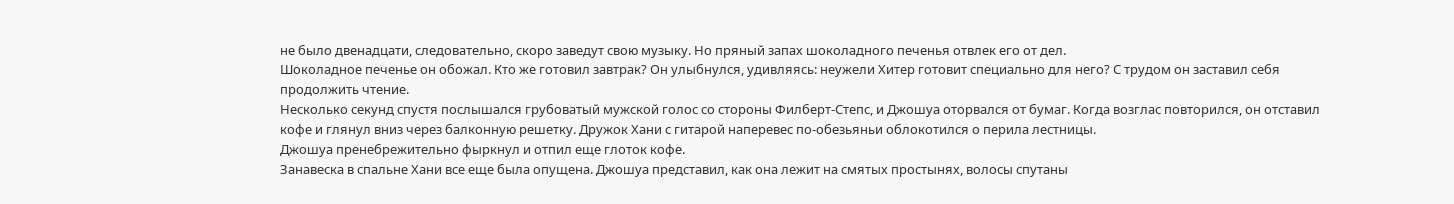не было двенадцати, следовательно, скоро заведут свою музыку. Но пряный запах шоколадного печенья отвлек его от дел.
Шоколадное печенье он обожал. Кто же готовил завтрак? Он улыбнулся, удивляясь: неужели Хитер готовит специально для него? С трудом он заставил себя продолжить чтение.
Несколько секунд спустя послышался грубоватый мужской голос со стороны Филберт-Степс, и Джошуа оторвался от бумаг. Когда возглас повторился, он отставил кофе и глянул вниз через балконную решетку. Дружок Хани с гитарой наперевес по-обезьяньи облокотился о перила лестницы.
Джошуа пренебрежительно фыркнул и отпил еще глоток кофе.
Занавеска в спальне Хани все еще была опущена. Джошуа представил, как она лежит на смятых простынях, волосы спутаны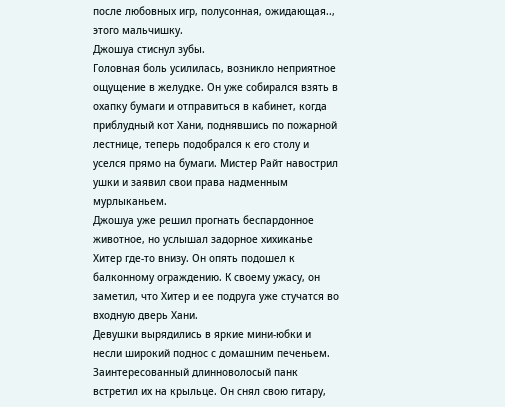после любовных игр, полусонная, ожидающая.., этого мальчишку.
Джошуа стиснул зубы.
Головная боль усилилась, возникло неприятное ощущение в желудке. Он уже собирался взять в охапку бумаги и отправиться в кабинет, когда приблудный кот Хани, поднявшись по пожарной лестнице, теперь подобрался к его столу и уселся прямо на бумаги. Мистер Райт навострил ушки и заявил свои права надменным мурлыканьем.
Джошуа уже решил прогнать беспардонное животное, но услышал задорное хихиканье Хитер где-то внизу. Он опять подошел к балконному ограждению. К своему ужасу, он заметил, что Хитер и ее подруга уже стучатся во входную дверь Хани.
Девушки вырядились в яркие мини-юбки и несли широкий поднос с домашним печеньем.
Заинтересованный длинноволосый панк встретил их на крыльце. Он снял свою гитару,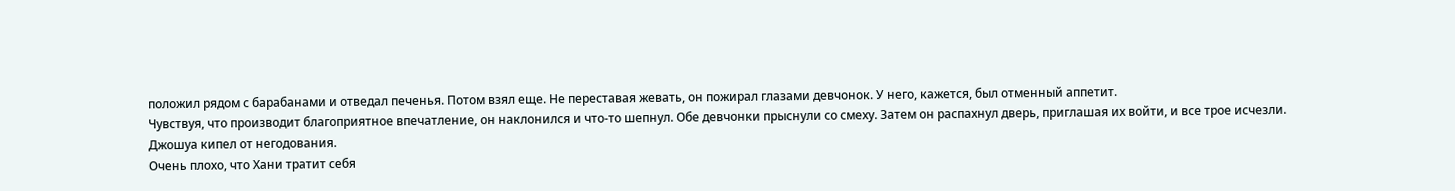положил рядом с барабанами и отведал печенья. Потом взял еще. Не переставая жевать, он пожирал глазами девчонок. У него, кажется, был отменный аппетит.
Чувствуя, что производит благоприятное впечатление, он наклонился и что-то шепнул. Обе девчонки прыснули со смеху. Затем он распахнул дверь, приглашая их войти, и все трое исчезли.
Джошуа кипел от негодования.
Очень плохо, что Хани тратит себя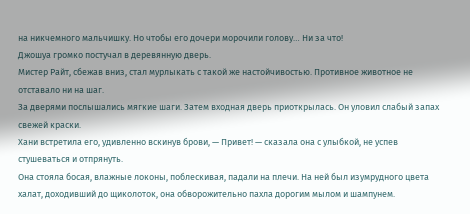на никчемного мальчишку. Но чтобы его дочери морочили голову… Ни за что!
Джошуа громко постучал в деревянную дверь.
Мистер Райт, сбежав вниз, стал мурлыкать с такой же настойчивостью. Противное животное не отставало ни на шаг.
За дверями послышались мягкие шаги. Затем входная дверь приоткрылась. Он уловил слабый запах свежей краски.
Хани встретила его, удивленно вскинув брови, — Привет! — сказала она с улыбкой, не успев стушеваться и отпрянуть.
Она стояла босая, влажные локоны, поблескивая, падали на плечи. На ней был изумрудного цвета халат, доходивший до щиколоток, она обворожительно пахла дорогим мылом и шампунем.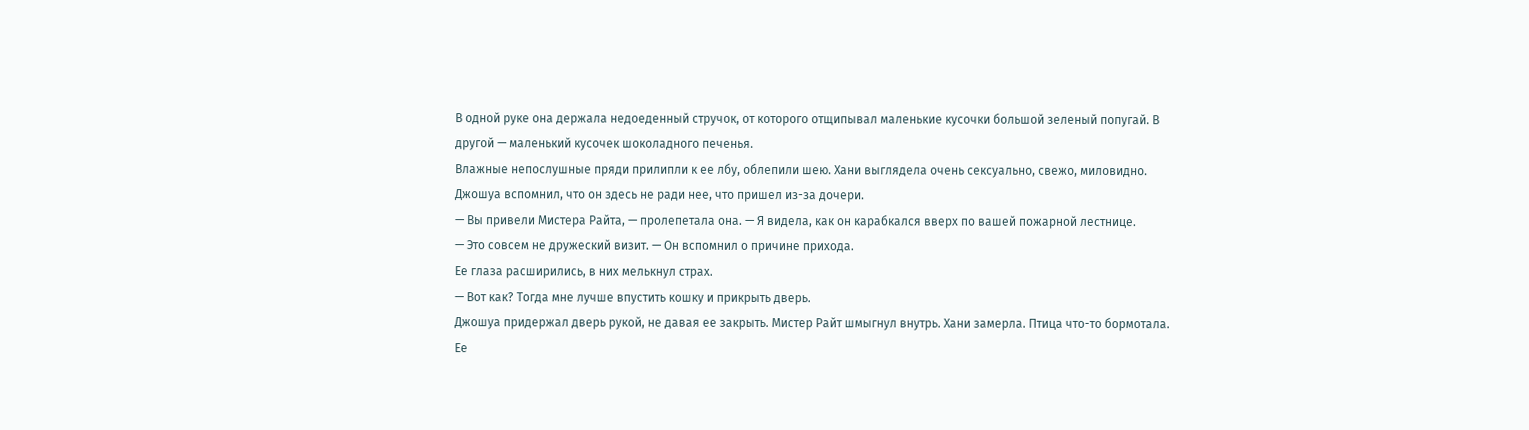В одной руке она держала недоеденный стручок, от которого отщипывал маленькие кусочки большой зеленый попугай. В другой — маленький кусочек шоколадного печенья.
Влажные непослушные пряди прилипли к ее лбу, облепили шею. Хани выглядела очень сексуально, свежо, миловидно. Джошуа вспомнил, что он здесь не ради нее, что пришел из-за дочери.
— Вы привели Мистера Райта, — пролепетала она. — Я видела, как он карабкался вверх по вашей пожарной лестнице.
— Это совсем не дружеский визит. — Он вспомнил о причине прихода.
Ее глаза расширились, в них мелькнул страх.
— Вот как? Тогда мне лучше впустить кошку и прикрыть дверь.
Джошуа придержал дверь рукой, не давая ее закрыть. Мистер Райт шмыгнул внутрь. Хани замерла. Птица что-то бормотала.
Ее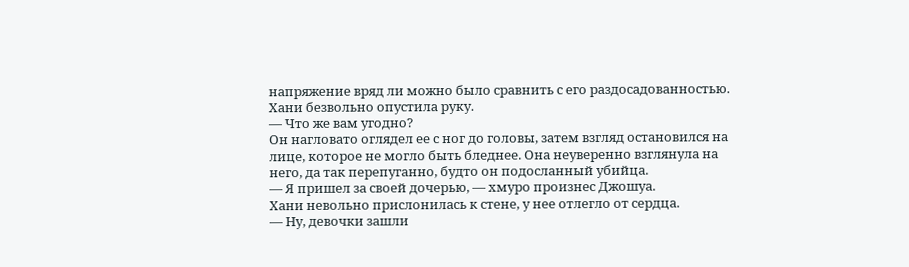напряжение вряд ли можно было сравнить с его раздосадованностью. Хани безвольно опустила руку.
— Что же вам угодно?
Он нагловато оглядел ее с ног до головы, затем взгляд остановился на лице, которое не могло быть бледнее. Она неуверенно взглянула на него, да так перепуганно, будто он подосланный убийца.
— Я пришел за своей дочерью, — хмуро произнес Джошуа.
Хани невольно прислонилась к стене, у нее отлегло от сердца.
— Ну, девочки зашли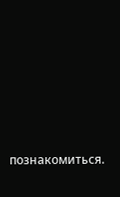познакомиться.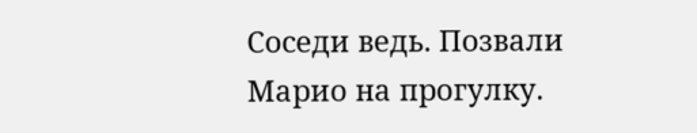Соседи ведь. Позвали Марио на прогулку.